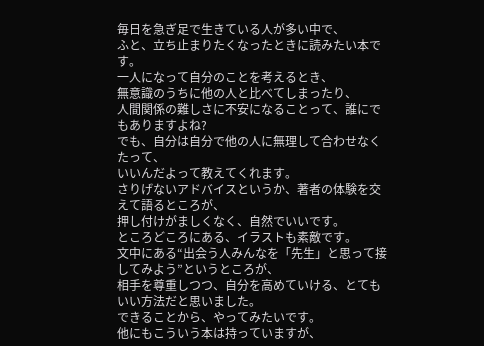毎日を急ぎ足で生きている人が多い中で、
ふと、立ち止まりたくなったときに読みたい本です。
一人になって自分のことを考えるとき、
無意識のうちに他の人と比べてしまったり、
人間関係の難しさに不安になることって、誰にでもありますよね?
でも、自分は自分で他の人に無理して合わせなくたって、
いいんだよって教えてくれます。
さりげないアドバイスというか、著者の体験を交えて語るところが、
押し付けがましくなく、自然でいいです。
ところどころにある、イラストも素敵です。
文中にある“出会う人みんなを「先生」と思って接してみよう”というところが、
相手を尊重しつつ、自分を高めていける、とてもいい方法だと思いました。
できることから、やってみたいです。
他にもこういう本は持っていますが、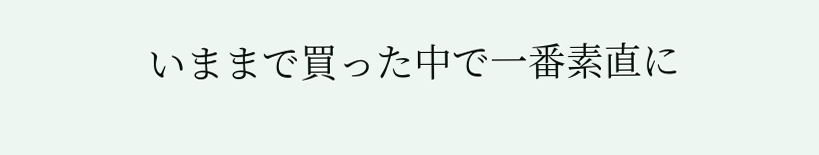いままで買った中で一番素直に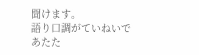聞けます。
語り口調がていねいであたた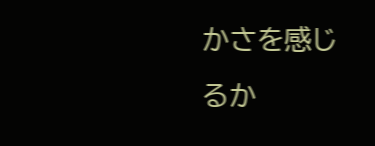かさを感じるか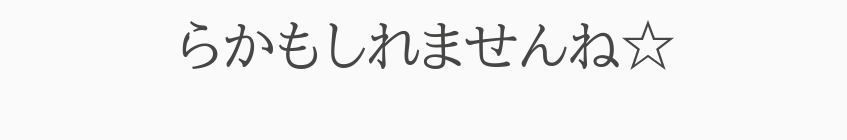らかもしれませんね☆